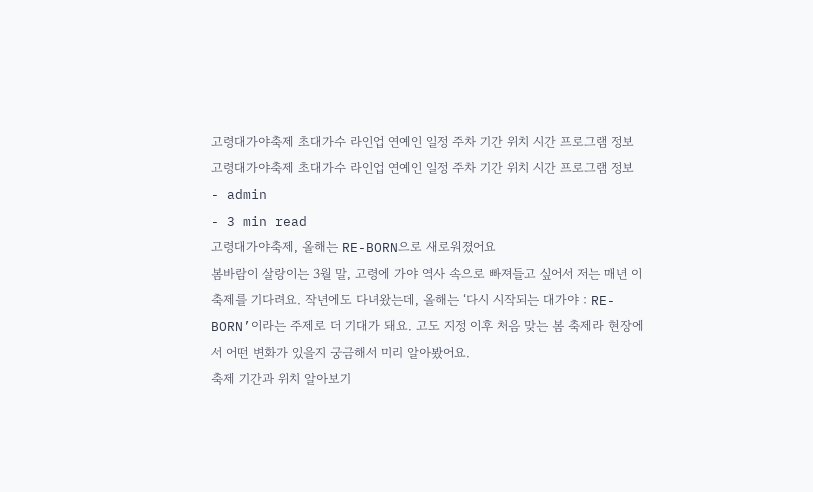고령대가야축제 초대가수 라인업 연예인 일정 주차 기간 위치 시간 프로그램 정보
고령대가야축제 초대가수 라인업 연예인 일정 주차 기간 위치 시간 프로그램 정보
- admin
- 3 min read
고령대가야축제, 올해는 RE-BORN으로 새로워졌어요
봄바람이 살랑이는 3월 말, 고령에 가야 역사 속으로 빠져들고 싶어서 저는 매년 이 축제를 기다려요. 작년에도 다녀왔는데, 올해는 ‘다시 시작되는 대가야 : RE-BORN’이라는 주제로 더 기대가 돼요. 고도 지정 이후 처음 맞는 봄 축제라 현장에서 어떤 변화가 있을지 궁금해서 미리 알아봤어요.
축제 기간과 위치 알아보기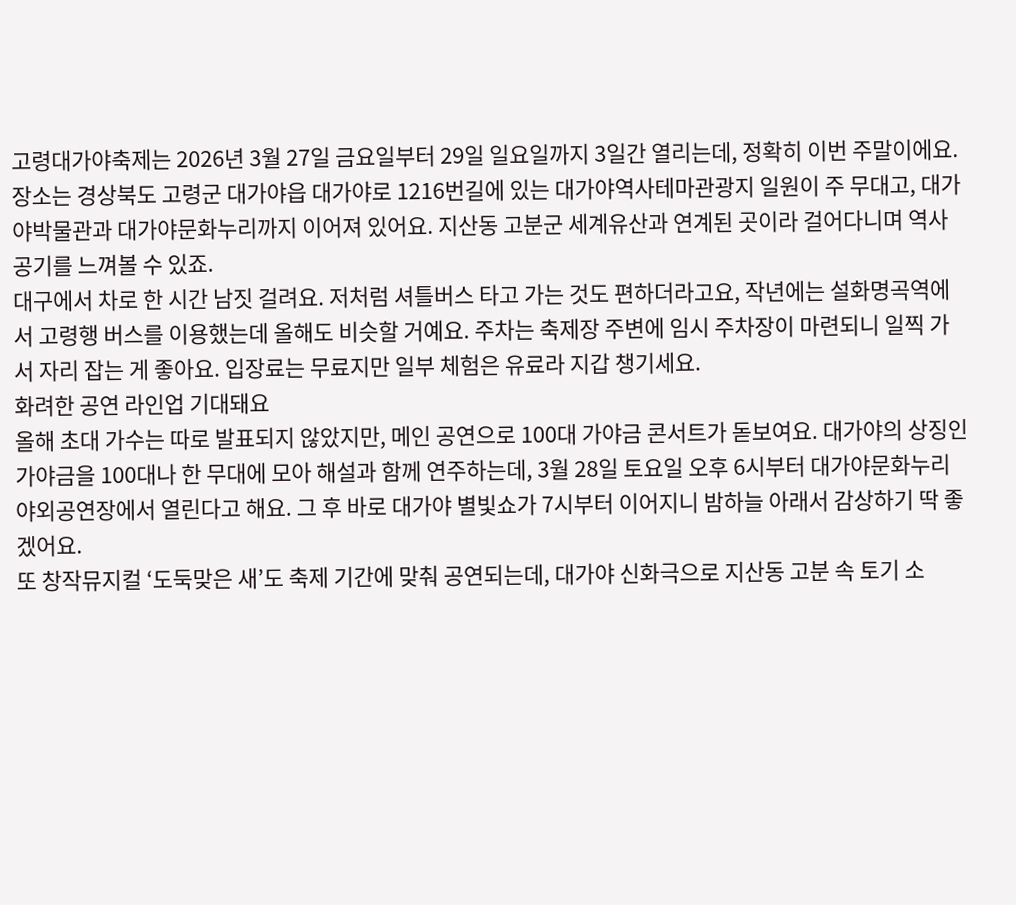고령대가야축제는 2026년 3월 27일 금요일부터 29일 일요일까지 3일간 열리는데, 정확히 이번 주말이에요. 장소는 경상북도 고령군 대가야읍 대가야로 1216번길에 있는 대가야역사테마관광지 일원이 주 무대고, 대가야박물관과 대가야문화누리까지 이어져 있어요. 지산동 고분군 세계유산과 연계된 곳이라 걸어다니며 역사 공기를 느껴볼 수 있죠.
대구에서 차로 한 시간 남짓 걸려요. 저처럼 셔틀버스 타고 가는 것도 편하더라고요, 작년에는 설화명곡역에서 고령행 버스를 이용했는데 올해도 비슷할 거예요. 주차는 축제장 주변에 임시 주차장이 마련되니 일찍 가서 자리 잡는 게 좋아요. 입장료는 무료지만 일부 체험은 유료라 지갑 챙기세요.
화려한 공연 라인업 기대돼요
올해 초대 가수는 따로 발표되지 않았지만, 메인 공연으로 100대 가야금 콘서트가 돋보여요. 대가야의 상징인 가야금을 100대나 한 무대에 모아 해설과 함께 연주하는데, 3월 28일 토요일 오후 6시부터 대가야문화누리 야외공연장에서 열린다고 해요. 그 후 바로 대가야 별빛쇼가 7시부터 이어지니 밤하늘 아래서 감상하기 딱 좋겠어요.
또 창작뮤지컬 ‘도둑맞은 새’도 축제 기간에 맞춰 공연되는데, 대가야 신화극으로 지산동 고분 속 토기 소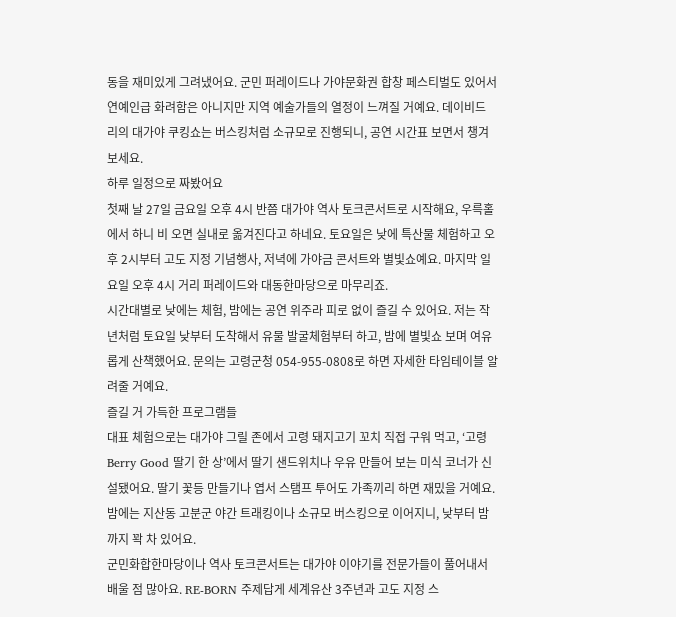동을 재미있게 그려냈어요. 군민 퍼레이드나 가야문화권 합창 페스티벌도 있어서 연예인급 화려함은 아니지만 지역 예술가들의 열정이 느껴질 거예요. 데이비드 리의 대가야 쿠킹쇼는 버스킹처럼 소규모로 진행되니, 공연 시간표 보면서 챙겨보세요.
하루 일정으로 짜봤어요
첫째 날 27일 금요일 오후 4시 반쯤 대가야 역사 토크콘서트로 시작해요, 우륵홀에서 하니 비 오면 실내로 옮겨진다고 하네요. 토요일은 낮에 특산물 체험하고 오후 2시부터 고도 지정 기념행사, 저녁에 가야금 콘서트와 별빛쇼예요. 마지막 일요일 오후 4시 거리 퍼레이드와 대동한마당으로 마무리죠.
시간대별로 낮에는 체험, 밤에는 공연 위주라 피로 없이 즐길 수 있어요. 저는 작년처럼 토요일 낮부터 도착해서 유물 발굴체험부터 하고, 밤에 별빛쇼 보며 여유롭게 산책했어요. 문의는 고령군청 054-955-0808로 하면 자세한 타임테이블 알려줄 거예요.
즐길 거 가득한 프로그램들
대표 체험으로는 대가야 그릴 존에서 고령 돼지고기 꼬치 직접 구워 먹고, ‘고령 Berry Good 딸기 한 상’에서 딸기 샌드위치나 우유 만들어 보는 미식 코너가 신설됐어요. 딸기 꽃등 만들기나 엽서 스탬프 투어도 가족끼리 하면 재밌을 거예요. 밤에는 지산동 고분군 야간 트래킹이나 소규모 버스킹으로 이어지니, 낮부터 밤까지 꽉 차 있어요.
군민화합한마당이나 역사 토크콘서트는 대가야 이야기를 전문가들이 풀어내서 배울 점 많아요. RE-BORN 주제답게 세계유산 3주년과 고도 지정 스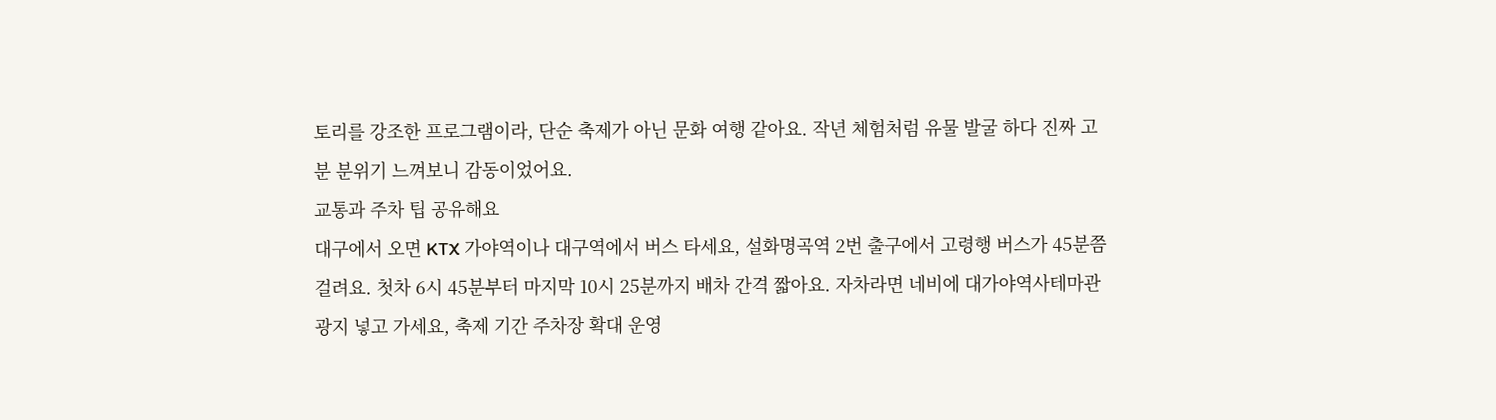토리를 강조한 프로그램이라, 단순 축제가 아닌 문화 여행 같아요. 작년 체험처럼 유물 발굴 하다 진짜 고분 분위기 느껴보니 감동이었어요.
교통과 주차 팁 공유해요
대구에서 오면 KTX 가야역이나 대구역에서 버스 타세요, 설화명곡역 2번 출구에서 고령행 버스가 45분쯤 걸려요. 첫차 6시 45분부터 마지막 10시 25분까지 배차 간격 짧아요. 자차라면 네비에 대가야역사테마관광지 넣고 가세요, 축제 기간 주차장 확대 운영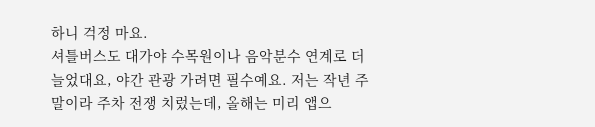하니 걱정 마요.
셔틀버스도 대가야 수목원이나 음악분수 연계로 더 늘었대요, 야간 관광 가려면 필수예요. 저는 작년 주말이라 주차 전쟁 치렀는데, 올해는 미리 앱으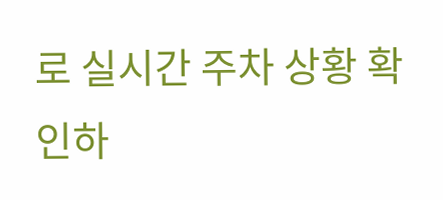로 실시간 주차 상황 확인하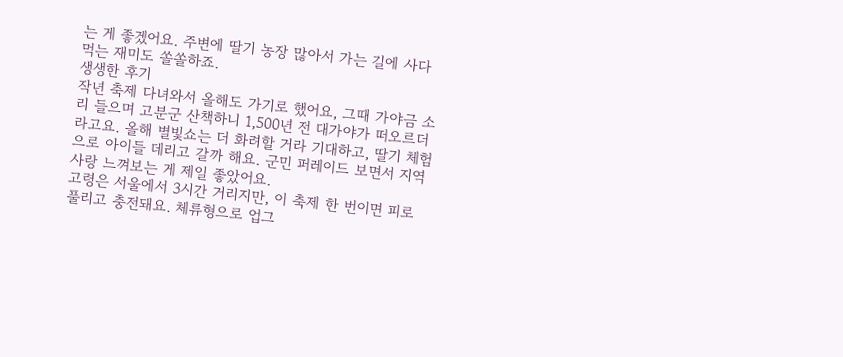는 게 좋겠어요. 주변에 딸기 농장 많아서 가는 길에 사다 먹는 재미도 쏠쏠하죠.
생생한 후기
작년 축제 다녀와서 올해도 가기로 했어요, 그때 가야금 소리 들으며 고분군 산책하니 1,500년 전 대가야가 떠오르더라고요. 올해 별빛쇼는 더 화려할 거라 기대하고, 딸기 체험으로 아이들 데리고 갈까 해요. 군민 퍼레이드 보면서 지역 사랑 느껴보는 게 제일 좋았어요.
고령은 서울에서 3시간 거리지만, 이 축제 한 번이면 피로 풀리고 충전돼요. 체류형으로 업그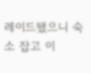레이드됐으니 숙소 잡고 이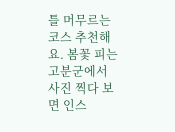틀 머무르는 코스 추천해요. 봄꽃 피는 고분군에서 사진 찍다 보면 인스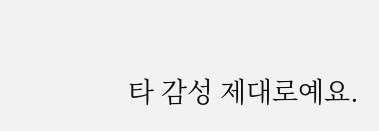타 감성 제대로예요.